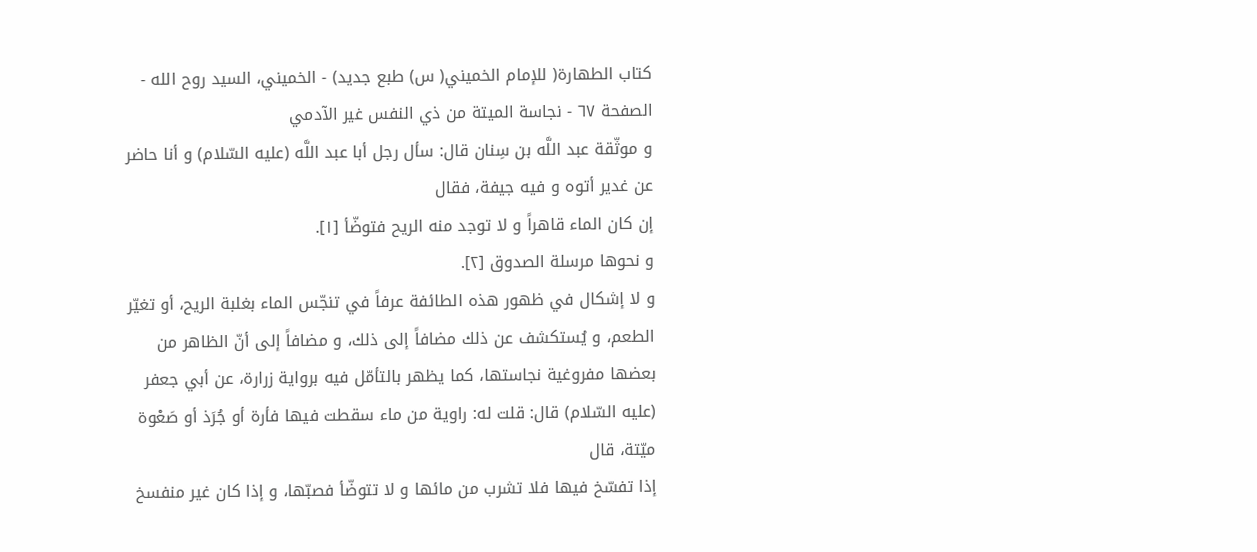كتاب الطهارة( للإمام الخميني( س) طبع جديد) - الخميني، السيد روح الله - الصفحة ٦٧ - نجاسة الميتة من ذي النفس غير الآدمي
و موثّقة عبد اللَّه بن سِنان قال: سأل رجل أبا عبد اللَّه (عليه السّلام) و أنا حاضر عن غدير أتوه و فيه جيفة، فقال
إن كان الماء قاهراً و لا توجد منه الريح فتوضّأ [١].
و نحوها مرسلة الصدوق [٢].
و لا إشكال في ظهور هذه الطائفة عرفاً في تنجّس الماء بغلبة الريح، أو تغيّر الطعم، و يُستكشف عن ذلك مضافاً إلى ذلك، و مضافاً إلى أنّ الظاهر من بعضها مفروغية نجاستها، كما يظهر بالتأمّل فيه برواية زرارة، عن أبي جعفر (عليه السّلام) قال: قلت له: راوية من ماء سقطت فيها فأرة أو جُرَذ أو صَعْوة ميّتة، قال
إذا تفسّخ فيها فلا تشرب من مائها و لا تتوضّأ فصبّها، و إذا كان غير منفسخ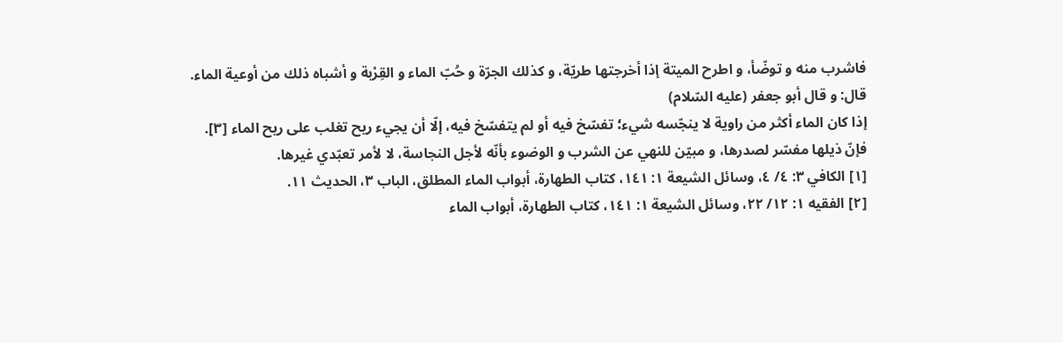فاشرب منه و توضّأ، و اطرح الميتة إذا أخرجتها طريّة، و كذلك الجرّة و حُبّ الماء و القِرْبة و أشباه ذلك من أوعية الماء.
قال: و قال أبو جعفر (عليه السّلام)
إذا كان الماء أكثر من راوية لا ينجّسه شيء؛ تفسّخ فيه أو لم يتفسّخ فيه، إلّا أن يجيء ريح تغلب على ريح الماء [٣].
فإنّ ذيلها مفسّر لصدرها، و مبيّن للنهي عن الشرب و الوضوء بأنّه لأجل النجاسة، لا لأمر تعبّدي غيرها.
[١] الكافي ٣: ٤/ ٤، وسائل الشيعة ١: ١٤١، كتاب الطهارة، أبواب الماء المطلق، الباب ٣، الحديث ١١.
[٢] الفقيه ١: ١٢/ ٢٢، وسائل الشيعة ١: ١٤١، كتاب الطهارة، أبواب الماء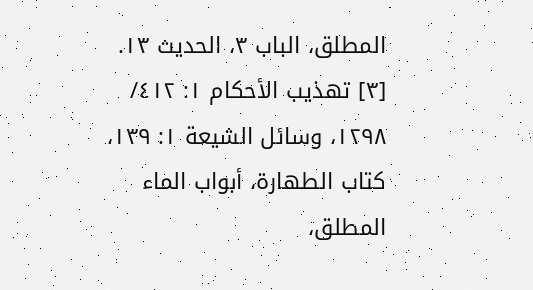المطلق، الباب ٣، الحديث ١٣.
[٣] تهذيب الأحكام ١: ٤١٢/ ١٢٩٨، وسائل الشيعة ١: ١٣٩، كتاب الطهارة، أبواب الماء المطلق،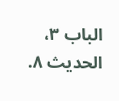الباب ٣، الحديث ٨.